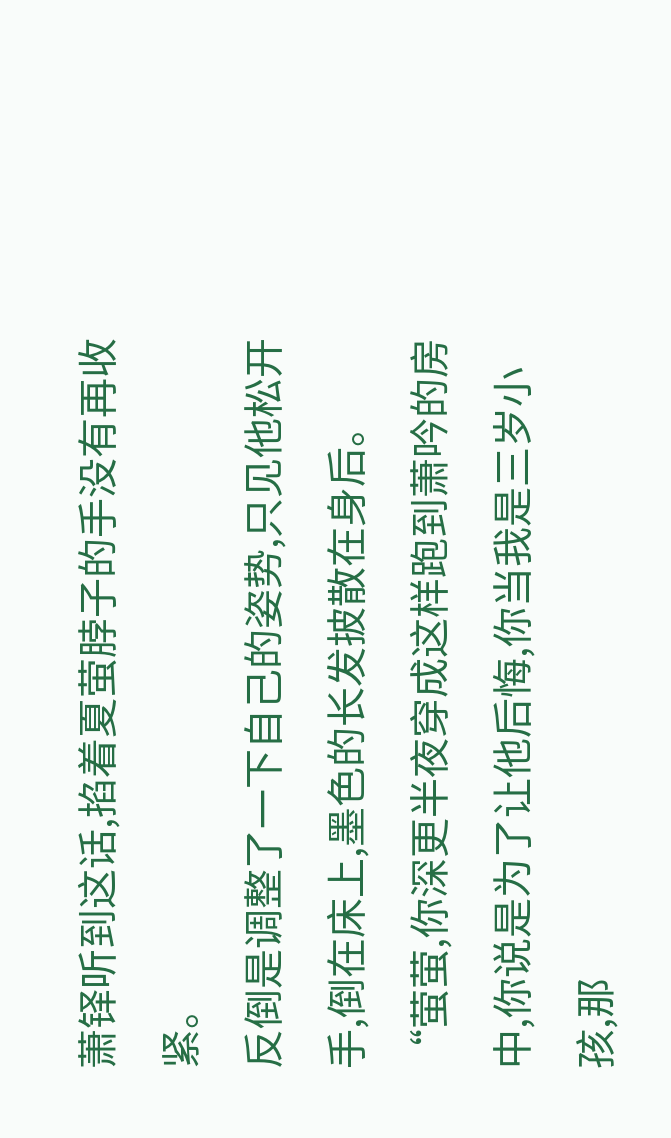萧铎听到这话,掐着夏萤脖子的手没有再收紧。
反倒是调整了一下自己的姿势,只见他松开手,倒在床上,墨色的长发披散在身后。
“萤萤,你深更半夜穿成这样跑到萧吟的房中,你说是为了让他后悔,你当我是三岁小孩,那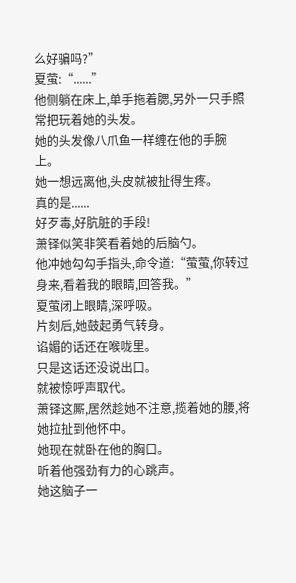么好骗吗?”
夏萤:“......”
他侧躺在床上,单手拖着腮,另外一只手照常把玩着她的头发。
她的头发像八爪鱼一样缠在他的手腕上。
她一想远离他,头皮就被扯得生疼。
真的是......
好歹毒,好肮脏的手段!
萧铎似笑非笑看着她的后脑勺。
他冲她勾勾手指头,命令道:“萤萤,你转过身来,看着我的眼睛,回答我。”
夏萤闭上眼睛,深呼吸。
片刻后,她鼓起勇气转身。
谄媚的话还在喉咙里。
只是这话还没说出口。
就被惊呼声取代。
萧铎这厮,居然趁她不注意,揽着她的腰,将她拉扯到他怀中。
她现在就卧在他的胸口。
听着他强劲有力的心跳声。
她这脑子一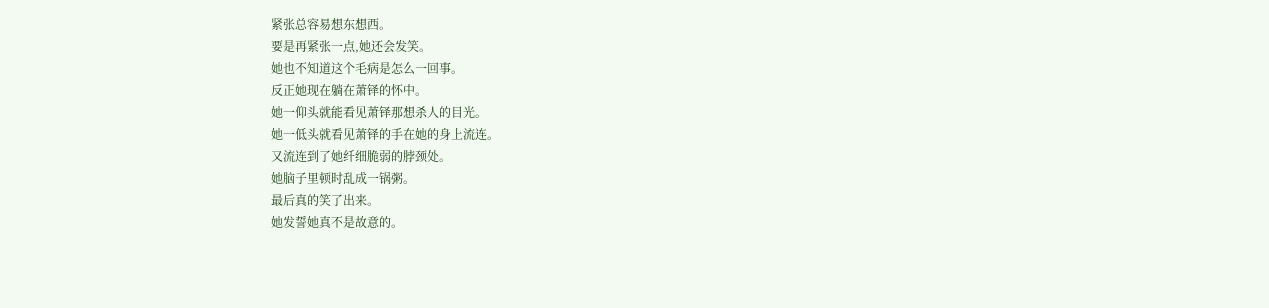紧张总容易想东想西。
要是再紧张一点,她还会发笑。
她也不知道这个毛病是怎么一回事。
反正她现在躺在萧铎的怀中。
她一仰头就能看见萧铎那想杀人的目光。
她一低头就看见萧铎的手在她的身上流连。
又流连到了她纤细脆弱的脖颈处。
她脑子里顿时乱成一锅粥。
最后真的笑了出来。
她发誓她真不是故意的。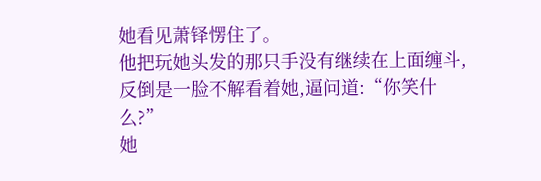她看见萧铎愣住了。
他把玩她头发的那只手没有继续在上面缠斗,反倒是一脸不解看着她,逼问道:“你笑什么?”
她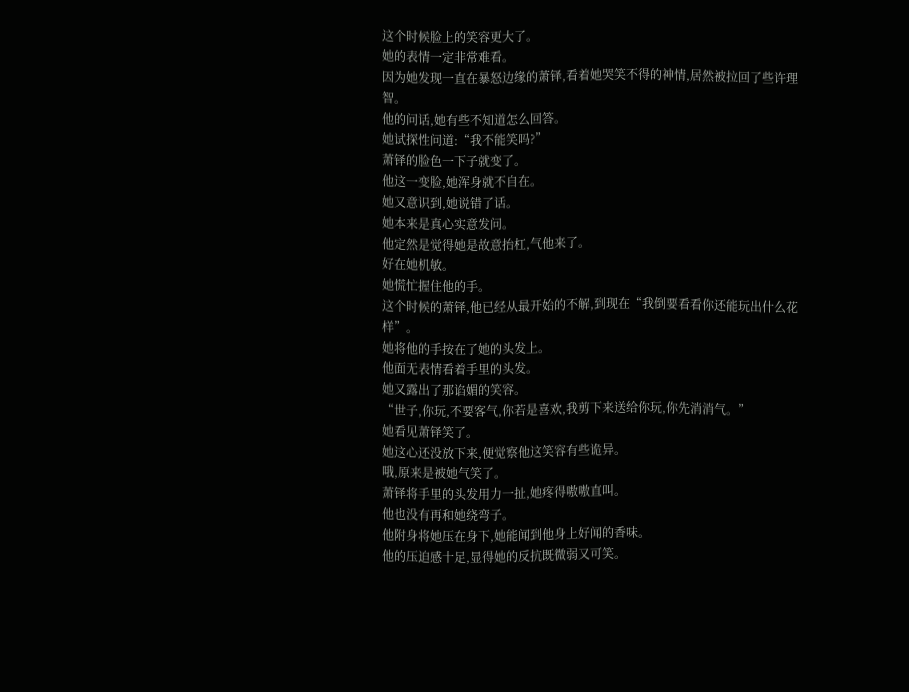这个时候脸上的笑容更大了。
她的表情一定非常难看。
因为她发现一直在暴怒边缘的萧铎,看着她哭笑不得的神情,居然被拉回了些许理智。
他的问话,她有些不知道怎么回答。
她试探性问道:“我不能笑吗?”
萧铎的脸色一下子就变了。
他这一变脸,她浑身就不自在。
她又意识到,她说错了话。
她本来是真心实意发问。
他定然是觉得她是故意抬杠,气他来了。
好在她机敏。
她慌忙握住他的手。
这个时候的萧铎,他已经从最开始的不解,到现在“我倒要看看你还能玩出什么花样”。
她将他的手按在了她的头发上。
他面无表情看着手里的头发。
她又露出了那谄媚的笑容。
“世子,你玩,不要客气,你若是喜欢,我剪下来送给你玩,你先消消气。”
她看见萧铎笑了。
她这心还没放下来,便觉察他这笑容有些诡异。
哦,原来是被她气笑了。
萧铎将手里的头发用力一扯,她疼得嗷嗷直叫。
他也没有再和她绕弯子。
他附身将她压在身下,她能闻到他身上好闻的香味。
他的压迫感十足,显得她的反抗既微弱又可笑。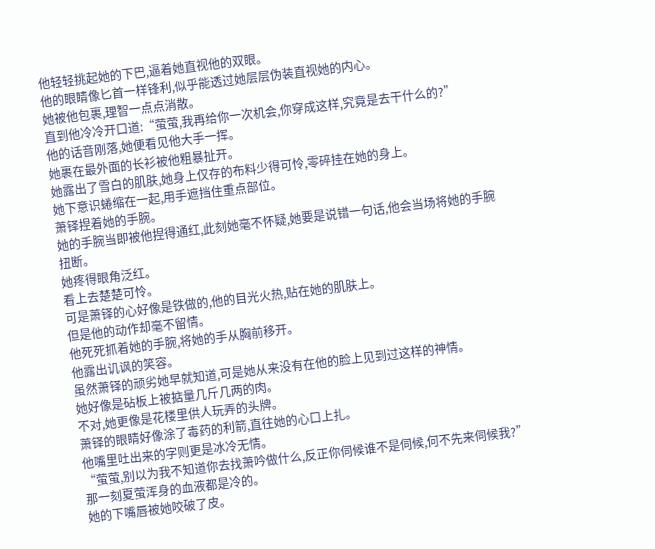他轻轻挑起她的下巴,逼着她直视他的双眼。
他的眼睛像匕首一样锋利,似乎能透过她层层伪装直视她的内心。
她被他包裹,理智一点点消散。
直到他冷冷开口道:“萤萤,我再给你一次机会,你穿成这样,究竟是去干什么的?”
他的话音刚落,她便看见他大手一挥。
她裹在最外面的长衫被他粗暴扯开。
她露出了雪白的肌肤,她身上仅存的布料少得可怜,零碎挂在她的身上。
她下意识蜷缩在一起,用手遮挡住重点部位。
萧铎捏着她的手腕。
她的手腕当即被他捏得通红,此刻她毫不怀疑,她要是说错一句话,他会当场将她的手腕扭断。
她疼得眼角泛红。
看上去楚楚可怜。
可是萧铎的心好像是铁做的,他的目光火热,贴在她的肌肤上。
但是他的动作却毫不留情。
他死死抓着她的手腕,将她的手从胸前移开。
他露出讥讽的笑容。
虽然萧铎的顽劣她早就知道,可是她从来没有在他的脸上见到过这样的神情。
她好像是砧板上被掂量几斤几两的肉。
不对,她更像是花楼里供人玩弄的头牌。
萧铎的眼睛好像涂了毒药的利箭,直往她的心口上扎。
他嘴里吐出来的字则更是冰冷无情。
“萤萤,别以为我不知道你去找萧吟做什么,反正你伺候谁不是伺候,何不先来伺候我?”
那一刻夏萤浑身的血液都是冷的。
她的下嘴唇被她咬破了皮。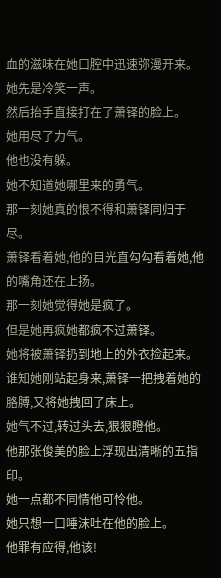血的滋味在她口腔中迅速弥漫开来。
她先是冷笑一声。
然后抬手直接打在了萧铎的脸上。
她用尽了力气。
他也没有躲。
她不知道她哪里来的勇气。
那一刻她真的恨不得和萧铎同归于尽。
萧铎看着她,他的目光直勾勾看着她,他的嘴角还在上扬。
那一刻她觉得她是疯了。
但是她再疯她都疯不过萧铎。
她将被萧铎扔到地上的外衣捡起来。
谁知她刚站起身来,萧铎一把拽着她的胳膊,又将她拽回了床上。
她气不过,转过头去,狠狠瞪他。
他那张俊美的脸上浮现出清晰的五指印。
她一点都不同情他可怜他。
她只想一口唾沫吐在他的脸上。
他罪有应得,他该!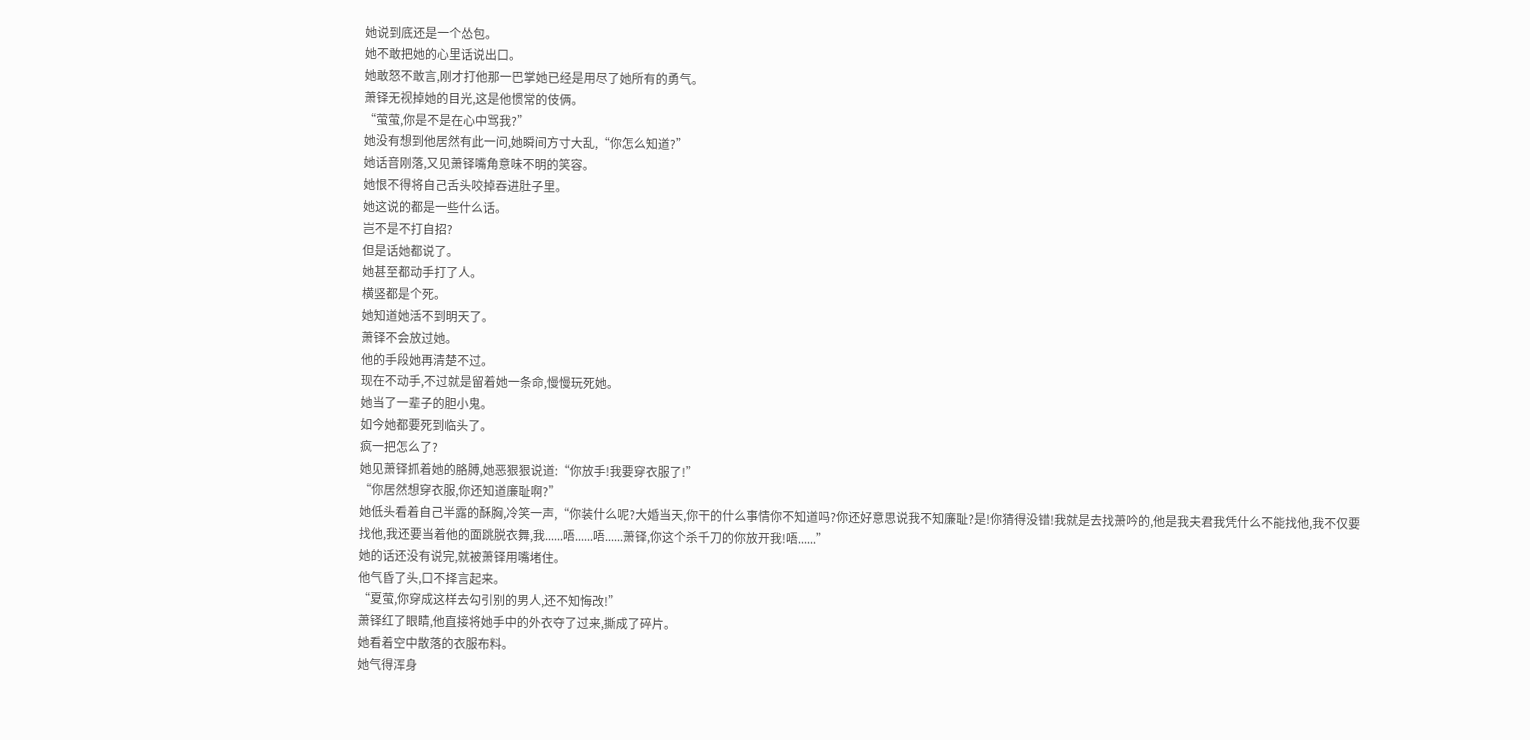她说到底还是一个怂包。
她不敢把她的心里话说出口。
她敢怒不敢言,刚才打他那一巴掌她已经是用尽了她所有的勇气。
萧铎无视掉她的目光,这是他惯常的伎俩。
“萤萤,你是不是在心中骂我?”
她没有想到他居然有此一问,她瞬间方寸大乱,“你怎么知道?”
她话音刚落,又见萧铎嘴角意味不明的笑容。
她恨不得将自己舌头咬掉吞进肚子里。
她这说的都是一些什么话。
岂不是不打自招?
但是话她都说了。
她甚至都动手打了人。
横竖都是个死。
她知道她活不到明天了。
萧铎不会放过她。
他的手段她再清楚不过。
现在不动手,不过就是留着她一条命,慢慢玩死她。
她当了一辈子的胆小鬼。
如今她都要死到临头了。
疯一把怎么了?
她见萧铎抓着她的胳膊,她恶狠狠说道:“你放手!我要穿衣服了!”
“你居然想穿衣服,你还知道廉耻啊?”
她低头看着自己半露的酥胸,冷笑一声,“你装什么呢?大婚当天,你干的什么事情你不知道吗?你还好意思说我不知廉耻?是!你猜得没错!我就是去找萧吟的,他是我夫君我凭什么不能找他,我不仅要找他,我还要当着他的面跳脱衣舞,我......唔......唔......萧铎,你这个杀千刀的你放开我!唔......”
她的话还没有说完,就被萧铎用嘴堵住。
他气昏了头,口不择言起来。
“夏萤,你穿成这样去勾引别的男人,还不知悔改!”
萧铎红了眼睛,他直接将她手中的外衣夺了过来,撕成了碎片。
她看着空中散落的衣服布料。
她气得浑身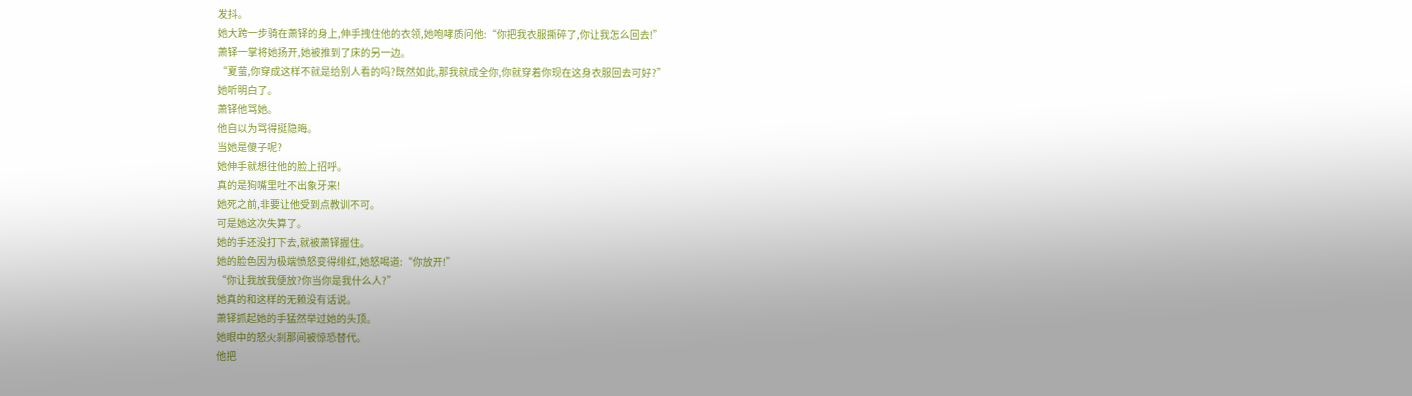发抖。
她大跨一步骑在萧铎的身上,伸手拽住他的衣领,她咆哮质问他:“你把我衣服撕碎了,你让我怎么回去!”
萧铎一掌将她扬开,她被推到了床的另一边。
“夏萤,你穿成这样不就是给别人看的吗?既然如此,那我就成全你,你就穿着你现在这身衣服回去可好?”
她听明白了。
萧铎他骂她。
他自以为骂得挺隐晦。
当她是傻子呢?
她伸手就想往他的脸上招呼。
真的是狗嘴里吐不出象牙来!
她死之前,非要让他受到点教训不可。
可是她这次失算了。
她的手还没打下去,就被萧铎握住。
她的脸色因为极端愤怒变得绯红,她怒喝道:“你放开!”
“你让我放我便放?你当你是我什么人?”
她真的和这样的无赖没有话说。
萧铎抓起她的手猛然举过她的头顶。
她眼中的怒火刹那间被惊恐替代。
他把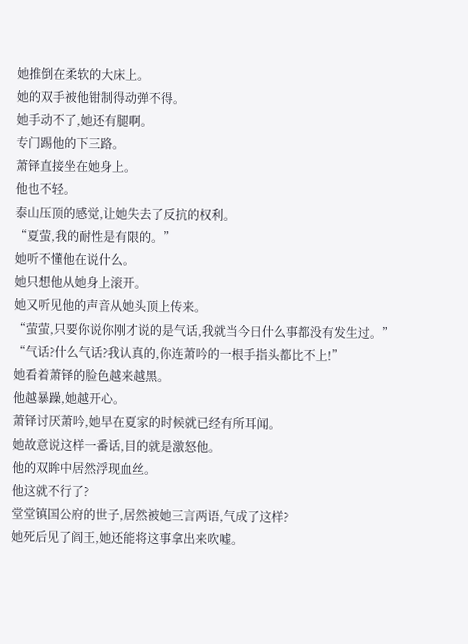她推倒在柔软的大床上。
她的双手被他钳制得动弹不得。
她手动不了,她还有腿啊。
专门踢他的下三路。
萧铎直接坐在她身上。
他也不轻。
泰山压顶的感觉,让她失去了反抗的权利。
“夏萤,我的耐性是有限的。”
她听不懂他在说什么。
她只想他从她身上滚开。
她又听见他的声音从她头顶上传来。
“萤萤,只要你说你刚才说的是气话,我就当今日什么事都没有发生过。”
“气话?什么气话?我认真的,你连萧吟的一根手指头都比不上!”
她看着萧铎的脸色越来越黑。
他越暴躁,她越开心。
萧铎讨厌萧吟,她早在夏家的时候就已经有所耳闻。
她故意说这样一番话,目的就是激怒他。
他的双眸中居然浮现血丝。
他这就不行了?
堂堂镇国公府的世子,居然被她三言两语,气成了这样?
她死后见了阎王,她还能将这事拿出来吹嘘。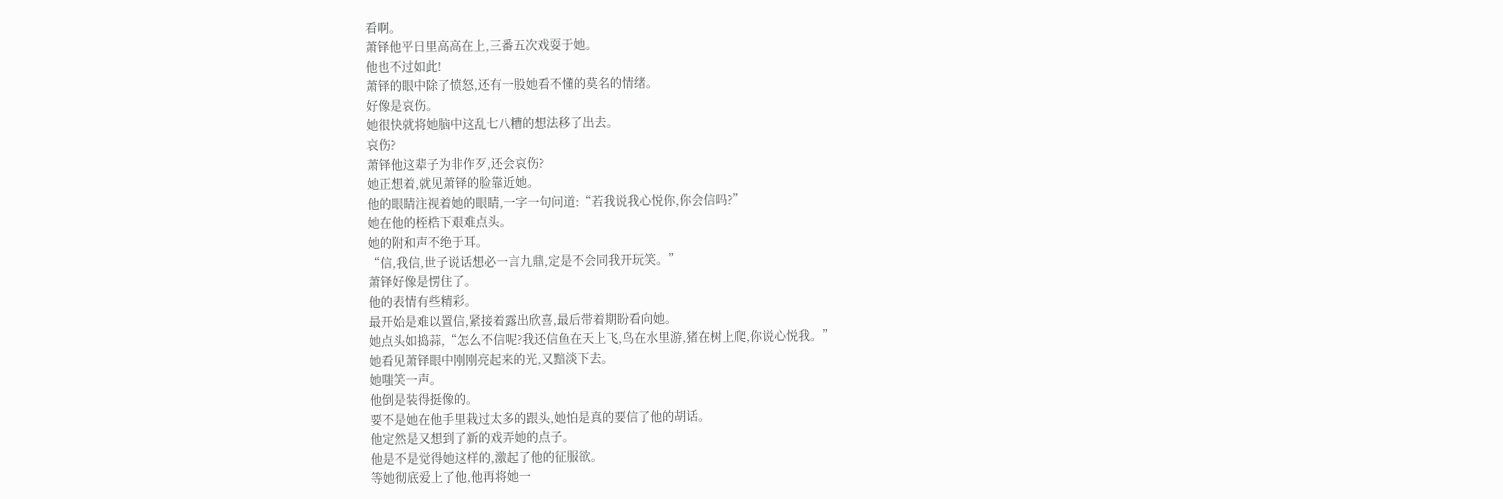看啊。
萧铎他平日里高高在上,三番五次戏耍于她。
他也不过如此!
萧铎的眼中除了愤怒,还有一股她看不懂的莫名的情绪。
好像是哀伤。
她很快就将她脑中这乱七八糟的想法移了出去。
哀伤?
萧铎他这辈子为非作歹,还会哀伤?
她正想着,就见萧铎的脸靠近她。
他的眼睛注视着她的眼睛,一字一句问道:“若我说我心悦你,你会信吗?”
她在他的桎梏下艰难点头。
她的附和声不绝于耳。
“信,我信,世子说话想必一言九鼎,定是不会同我开玩笑。”
萧铎好像是愣住了。
他的表情有些精彩。
最开始是难以置信,紧接着露出欣喜,最后带着期盼看向她。
她点头如捣蒜,“怎么不信呢?我还信鱼在天上飞,鸟在水里游,猪在树上爬,你说心悦我。”
她看见萧铎眼中刚刚亮起来的光,又黯淡下去。
她嗤笑一声。
他倒是装得挺像的。
要不是她在他手里栽过太多的跟头,她怕是真的要信了他的胡话。
他定然是又想到了新的戏弄她的点子。
他是不是觉得她这样的,激起了他的征服欲。
等她彻底爱上了他,他再将她一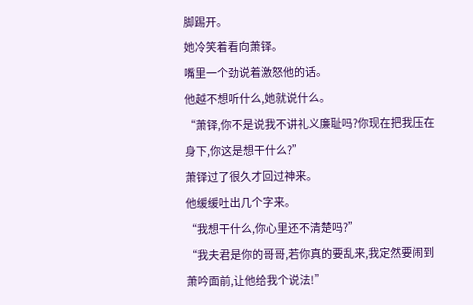脚踢开。
她冷笑着看向萧铎。
嘴里一个劲说着激怒他的话。
他越不想听什么,她就说什么。
“萧铎,你不是说我不讲礼义廉耻吗?你现在把我压在身下,你这是想干什么?”
萧铎过了很久才回过神来。
他缓缓吐出几个字来。
“我想干什么,你心里还不清楚吗?”
“我夫君是你的哥哥,若你真的要乱来,我定然要闹到萧吟面前,让他给我个说法!”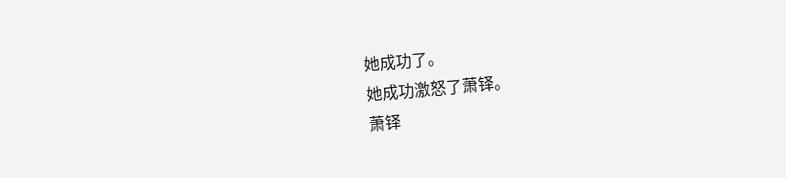她成功了。
她成功激怒了萧铎。
萧铎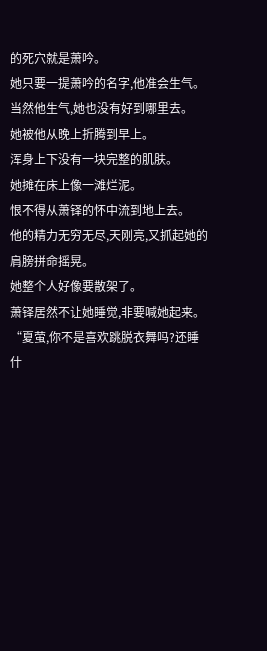的死穴就是萧吟。
她只要一提萧吟的名字,他准会生气。
当然他生气,她也没有好到哪里去。
她被他从晚上折腾到早上。
浑身上下没有一块完整的肌肤。
她摊在床上像一滩烂泥。
恨不得从萧铎的怀中流到地上去。
他的精力无穷无尽,天刚亮,又抓起她的肩膀拼命摇晃。
她整个人好像要散架了。
萧铎居然不让她睡觉,非要喊她起来。
“夏萤,你不是喜欢跳脱衣舞吗?还睡什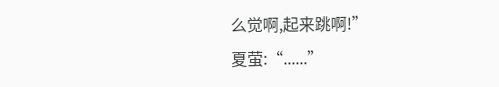么觉啊,起来跳啊!”
夏萤:“......”